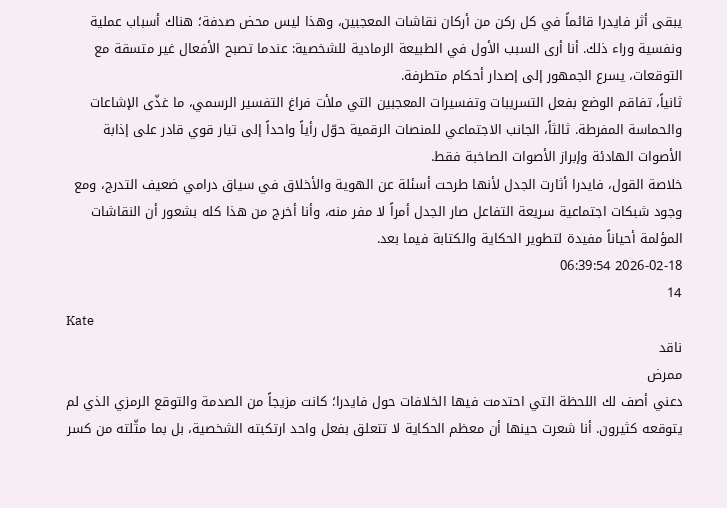يبقى أثر فايدرا قائماً في كل ركن من أركان نقاشات المعجبين، وهذا ليس محض صدفة؛ هناك أسباب عملية ونفسية وراء ذلك. أنا أرى السبب الأول في الطبيعة الرمادية للشخصية: عندما تصبح الأفعال غير متسقة مع التوقعات، يسرع الجمهور إلى إصدار أحكام متطرفة.
ثانياً، تفاقم الوضع بفعل التسريبات وتفسيرات المعجبين التي ملأت فراغ التفسير الرسمي، ما غذّى الإشاعات والحماسة المفرطة. ثالثاً، الجانب الاجتماعي للمنصات الرقمية حوّل رأياً واحداً إلى تيار قوي قادر على إذابة الأصوات الهادئة وإبراز الأصوات الصاخبة فقط.
خلاصة القول، فايدرا أثارت الجدل لأنها طرحت أسئلة عن الهوية والأخلاق في سياق درامي ضعيف التدرج، ومع وجود شبكات اجتماعية سريعة التفاعل صار الجدل أمراً لا مفر منه، وأنا أخرج من هذا كله بشعور أن النقاشات المؤلمة أحياناً مفيدة لتطوير الحكاية والكتابة فيما بعد.
2026-02-18 06:39:54
14
Kate
ناقد
ممرض
دعني أصف لك اللحظة التي احتدمت فيها الخلافات حول فايدرا؛ كانت مزيجاً من الصدمة والتوقع الرمزي الذي لم يتوقعه كثيرون. أنا شعرت حينها أن معظم الحكاية لا تتعلق بفعل واحد ارتكبته الشخصية، بل بما مثّلته من كسر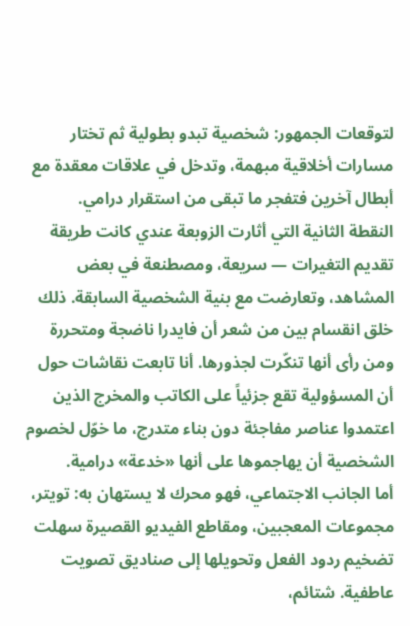لتوقعات الجمهور: شخصية تبدو بطولية ثم تختار مسارات أخلاقية مبهمة، وتدخل في علاقات معقدة مع أبطال آخرين فتفجر ما تبقى من استقرار درامي.
النقطة الثانية التي أثارت الزوبعة عندي كانت طريقة تقديم التغيرات — سريعة، ومصطنعة في بعض المشاهد، وتعارضت مع بنية الشخصية السابقة. ذلك خلق انقسام بين من شعر أن فايدرا ناضجة ومتحررة ومن رأى أنها تنكّرت لجذورها. أنا تابعت نقاشات حول أن المسؤولية تقع جزئياً على الكاتب والمخرج الذين اعتمدوا عناصر مفاجئة دون بناء متدرج، ما خوّل لخصوم الشخصية أن يهاجموها على أنها «خدعة» درامية.
أما الجانب الاجتماعي، فهو محرك لا يستهان به: تويتر، مجموعات المعجبين، ومقاطع الفيديو القصيرة سهلت تضخيم ردود الفعل وتحويلها إلى صناديق تصويت عاطفية. شتائم،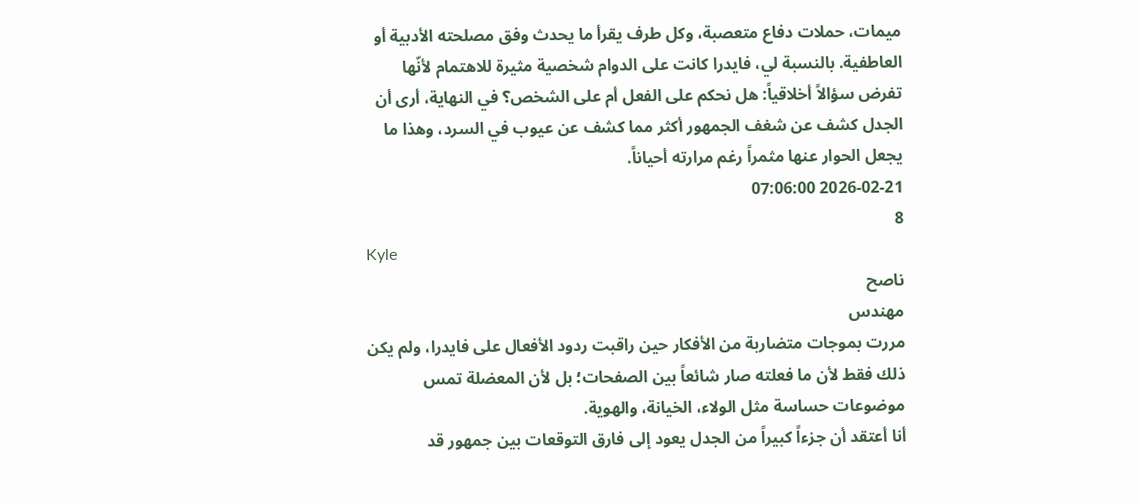ميمات، حملات دفاع متعصبة، وكل طرف يقرأ ما يحدث وفق مصلحته الأدبية أو العاطفية. بالنسبة لي، فايدرا كانت على الدوام شخصية مثيرة للاهتمام لأنّها تفرض سؤالاً أخلاقياً: هل نحكم على الفعل أم على الشخص؟ في النهاية، أرى أن الجدل كشف عن شغف الجمهور أكثر مما كشف عن عيوب في السرد، وهذا ما يجعل الحوار عنها مثمراً رغم مرارته أحياناً.
2026-02-21 07:06:00
8
Kyle
ناصح
مهندس
مررت بموجات متضاربة من الأفكار حين راقبت ردود الأفعال على فايدرا، ولم يكن ذلك فقط لأن ما فعلته صار شائعاً بين الصفحات؛ بل لأن المعضلة تمس موضوعات حساسة مثل الولاء، الخيانة، والهوية.
أنا أعتقد أن جزءاً كبيراً من الجدل يعود إلى فارق التوقعات بين جمهور قد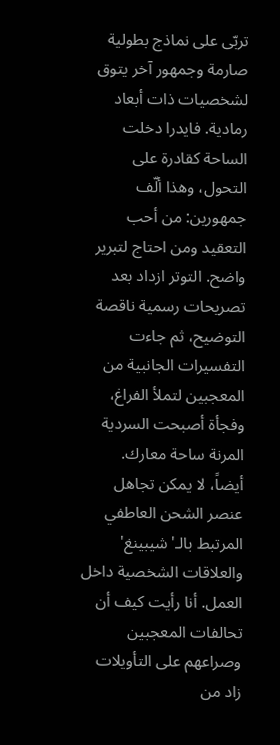تربّى على نماذج بطولية صارمة وجمهور آخر يتوق لشخصيات ذات أبعاد رمادية. فايدرا دخلت الساحة كقادرة على التحول، وهذا ألّف جمهورين: من أحب التعقيد ومن احتاج لتبرير واضح. التوتر ازداد بعد تصريحات رسمية ناقصة التوضيح، ثم جاءت التفسيرات الجانبية من المعجبين لتملأ الفراغ، وفجأة أصبحت السردية المرنة ساحة معارك.
أيضاً، لا يمكن تجاهل عنصر الشحن العاطفي المرتبط بالـ'شيبينغ' والعلاقات الشخصية داخل العمل. أنا رأيت كيف أن تحالفات المعجبين وصراعهم على التأويلات زاد من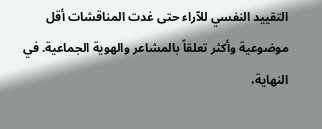التقييد النفسي للآراء حتى غدت المناقشات أقل موضوعية وأكثر تعلقاً بالمشاعر والهوية الجماعية. في النهاية،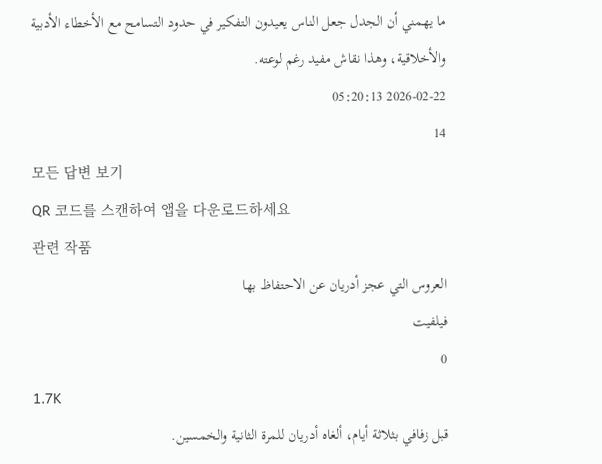ما يهمني أن الجدل جعل الناس يعيدون التفكير في حدود التسامح مع الأخطاء الأدبية والأخلاقية، وهذا نقاش مفيد رغم لوعته.
2026-02-22 05:20:13
14
모든 답변 보기
QR 코드를 스캔하여 앱을 다운로드하세요
관련 작품
العروس التي عجز أدريان عن الاحتفاظ بها
فيلفيت
0
1.7K
قبل زفافي بثلاثة أيام، ألغاه أدريان للمرة الثانية والخمسين.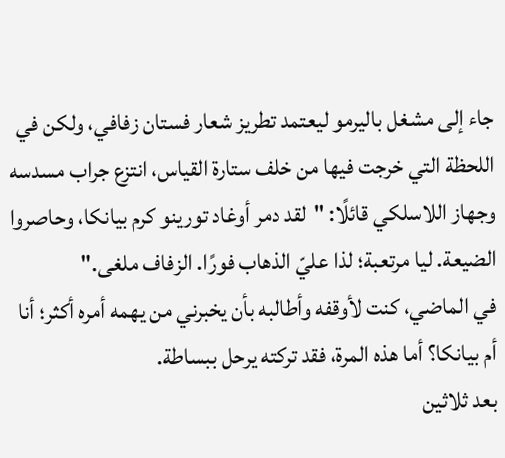جاء إلى مشغل باليرمو ليعتمد تطريز شعار فستان زفافي، ولكن في اللحظة التي خرجت فيها من خلف ستارة القياس، انتزع جراب مسدسه وجهاز اللاسلكي قائلًا: "لقد دمر أوغاد تورينو كرم بيانكا، وحاصروا الضيعة. ليا مرتعبة؛ لذا عليّ الذهاب فورًا. الزفاف ملغى."
في الماضي، كنت لأوقفه وأطالبه بأن يخبرني من يهمه أمره أكثر؛ أنا أم بيانكا؟ أما هذه المرة، فقد تركته يرحل ببساطة.
بعد ثلاثين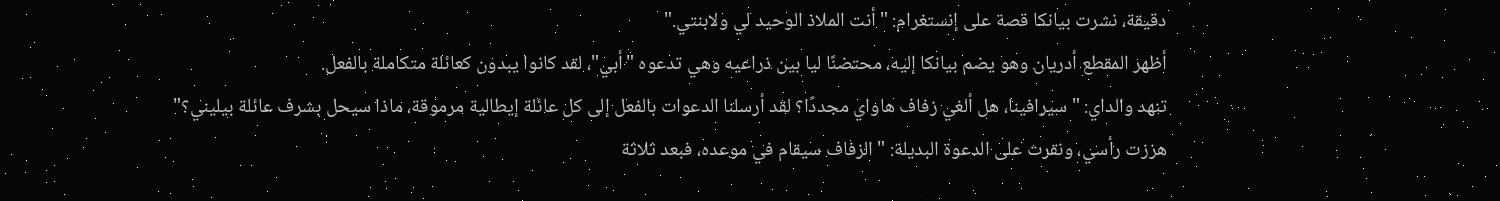دقيقة، نشرت بيانكا قصة على إنستغرام: "أنت الملاذ الوحيد لي ولابنتي."
أظهر المقطع أدريان وهو يضم بيانكا إليه، محتضنًا ليا بين ذراعيه وهي تدعوه "أبي"، لقد كانوا يبدون كعائلة متكاملة بالفعل.
تنهد والداي: "سيرافينا، هل ألغي زفاف هاواي مجددًا؟ لقد أرسلنا الدعوات بالفعل إلى كل عائلة إيطالية مرموقة، ماذا سيحل بشرف عائلة بيليني؟"
هززت رأسي، ونقرت على الدعوة البديلة: "الزفاف سيقام في موعده، فبعد ثلاثة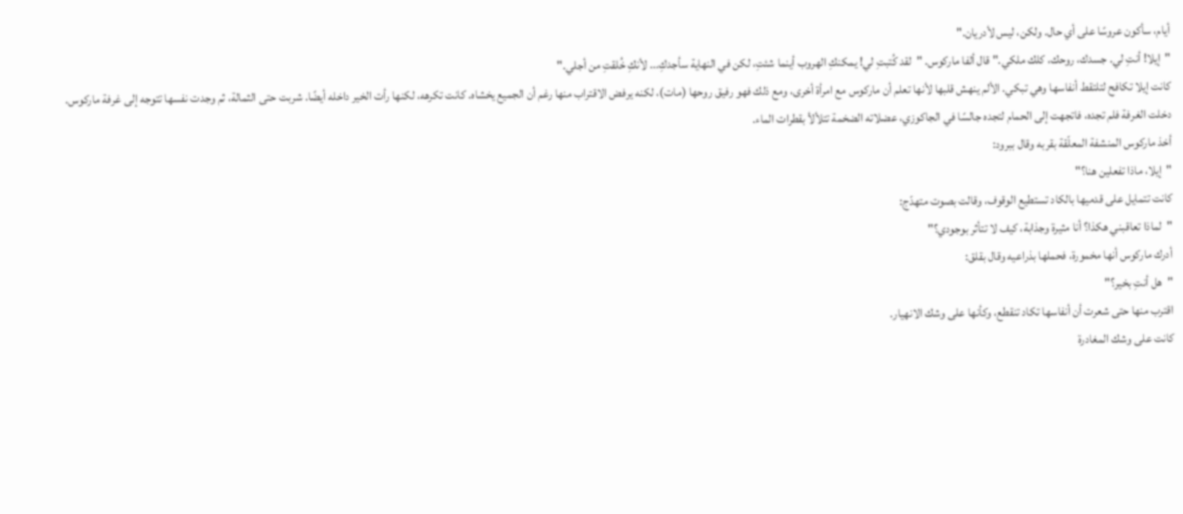أيام، سأكون عروسًا على أي حال. ولكن، ليس لأدريان."
"إيلا! أنتِ لي. جسدك، روحك، كلك ملكي." قال ألفا ماركوس. "لقد كُتبتِ لي! يمكنكِ الهروب أينما شئتِ، لكن في النهاية سأجدكِ... لأنكِ خُلقتِ من أجلي."
كانت إيلا تكافح لتلتقط أنفاسها وهي تبكي. الألم ينهش قلبها لأنها تعلم أن ماركوس مع امرأة أخرى، ومع ذلك فهو رفيق روحها (مات)، لكنه يرفض الاقتراب منها رغم أن الجميع يخشاه. كانت تكرهه، لكنها رأت الخير داخله أيضًا. شربت حتى الثمالة، ثم وجدت نفسها تتوجه إلى غرفة ماركوس.
دخلت الغرفة فلم تجده، فاتجهت إلى الحمام لتجده جالسًا في الجاكوزي، عضلاته الضخمة تتلألأ بقطرات الماء.
أخذ ماركوس المنشفة المعلّقة بقربه وقال ببرود:
"إيلا، ماذا تفعلين هنا؟"
كانت تتمايل على قدميها بالكاد تستطيع الوقوف، وقالت بصوت متهدّج:
"لماذا تعاقبني هكذا؟ أنا مثيرة وجذابة، كيف لا تتأثر بوجودي؟"
أدرك ماركوس أنها مخمورة، فحملها بذراعيه وقال بقلق:
"هل أنتِ بخير؟"
اقترب منها حتى شعرت أن أنفاسها تكاد تنقطع، وكأنها على وشك الانهيار.
كانت على وشك المغادرة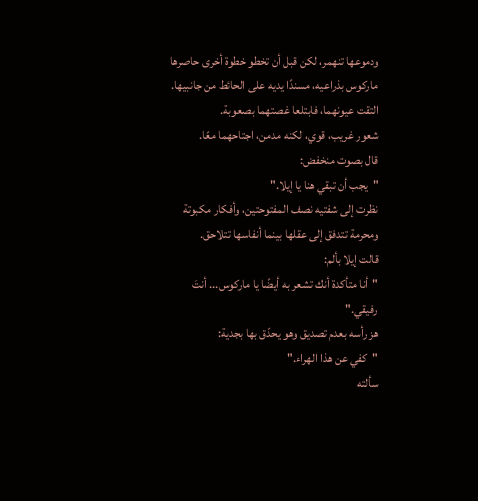ودموعها تنهمر، لكن قبل أن تخطو خطوة أخرى حاصرها ماركوس بذراعيه، مسندًا يديه على الحائط من جانبيها. التقت عيونهما، فابتلعا غصتهما بصعوبة.
شعور غريب، قوي، لكنه مدمن، اجتاحهما معًا.
قال بصوت منخفض:
"يجب أن تبقي هنا يا إيلا."
نظرت إلى شفتيه نصف المفتوحتين، وأفكار مكبوتة ومحرمة تتدفق إلى عقلها بينما أنفاسها تتلاحق.
قالت إيلا بألم:
"أنا متأكدة أنك تشعر به أيضًا يا ماركوس... أنتَ رفيقي."
هز رأسه بعدم تصديق وهو يحدّق بها بجدية:
"كفي عن هذا الهراء."
سألته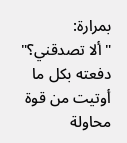بمرارة:
"ألا تصدقني؟"
دفعته بكل ما أوتيت من قوة محاولة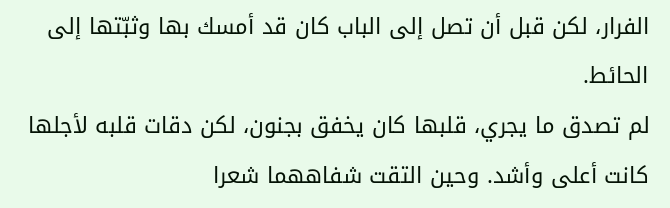الفرار، لكن قبل أن تصل إلى الباب كان قد أمسك بها وثبّتها إلى الحائط.
لم تصدق ما يجري، قلبها كان يخفق بجنون، لكن دقات قلبه لأجلها كانت أعلى وأشد. وحين التقت شفاههما شعرا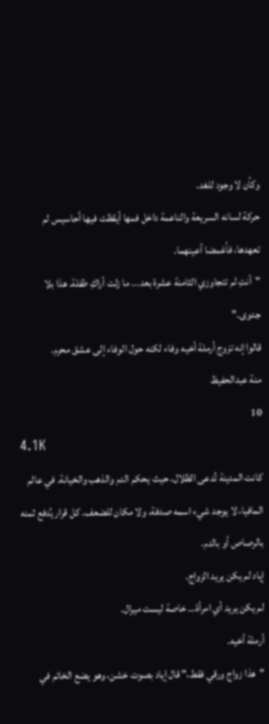وكأن لا وجود للغد.
حركة لسانه السريعة والناعمة داخل فمها أيقظت فيها أحاسيس لم تعهدها، فأغمضا أعينهما.
"أنتِ لم تتجاوزي الثامنة عشرة بعد... ما زلت أراكِ طفلة. هذا بلا جدوى."
قالوا إنه تزوج أرملة أخيه وفاء لكنه حول الوفاء إلى عشق محرم.
منة عبدالحفيظ
10
4.1K
كانت المدينة تُدعى الظلال، حيث يحكم الدم والذهب والخيانة. في عالم المافيا، لا يوجد شيء اسمه صدفة، ولا مكان للضعف. كل قرار يُدفع ثمنه بالرصاص أو بالدم.
إياد لم يكن يريد الزواج.
لم يكن يريد أي امرأة… خاصة ليست ميرال.
أرملة أخيه.
"هذا زواج ورقي فقط،" قال إياد بصوت خشن، وهو يضع الخاتم في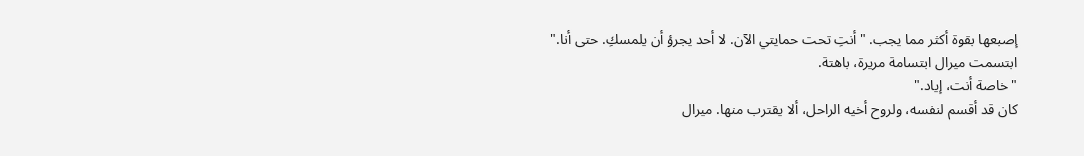إصبعها بقوة أكثر مما يجب. "أنتِ تحت حمايتي الآن. لا أحد يجرؤ أن يلمسكِ. حتى أنا."
ابتسمت ميرال ابتسامة مريرة، باهتة.
"خاصة أنت، إياد."
كان قد أقسم لنفسه، ولروح أخيه الراحل، ألا يقترب منها. ميرال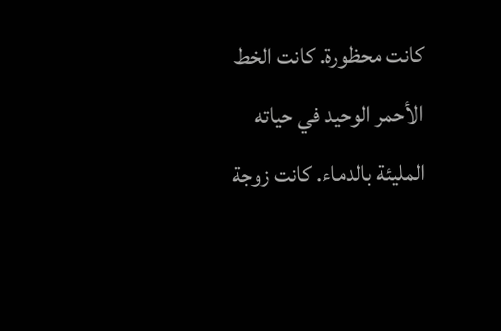كانت محظورة. كانت الخط الأحمر الوحيد في حياته المليئة بالدماء. كانت زوجة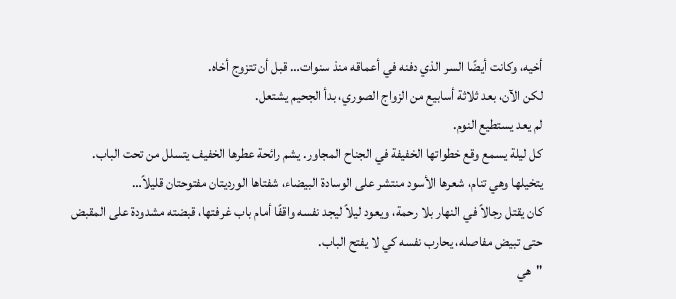أخيه، وكانت أيضًا السر الذي دفنه في أعماقه منذ سنوات… قبل أن تتزوج أخاه.
لكن الآن، بعد ثلاثة أسابيع من الزواج الصوري، بدأ الجحيم يشتعل.
لم يعد يستطيع النوم.
كل ليلة يسمع وقع خطواتها الخفيفة في الجناح المجاور. يشم رائحة عطرها الخفيف يتسلل من تحت الباب. يتخيلها وهي تنام، شعرها الأسود منتشر على الوسادة البيضاء، شفتاها الورديتان مفتوحتان قليلاً…
كان يقتل رجالاً في النهار بلا رحمة، ويعود ليلاً ليجد نفسه واقفًا أمام باب غرفتها، قبضته مشدودة على المقبض حتى تبيض مفاصله، يحارب نفسه كي لا يفتح الباب.
"هي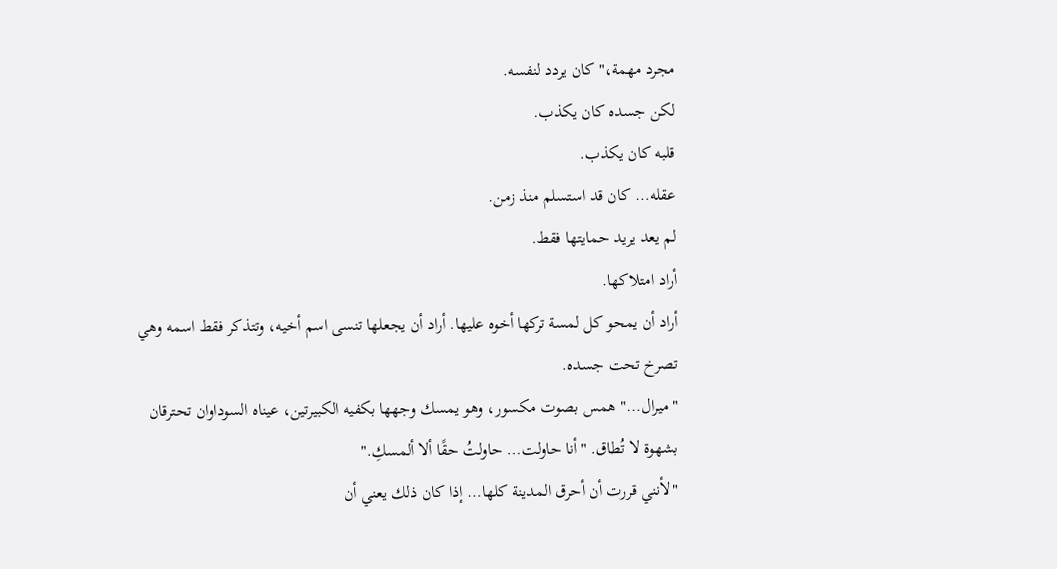مجرد مهمة،" كان يردد لنفسه.
لكن جسده كان يكذب.
قلبه كان يكذب.
عقله… كان قد استسلم منذ زمن.
لم يعد يريد حمايتها فقط.
أراد امتلاكها.
أراد أن يمحو كل لمسة تركها أخوه عليها. أراد أن يجعلها تنسى اسم أخيه، وتتذكر فقط اسمه وهي تصرخ تحت جسده.
"ميرال…" همس بصوت مكسور، وهو يمسك وجهها بكفيه الكبيرتين، عيناه السوداوان تحترقان بشهوة لا تُطاق. "أنا حاولت… حاولتُ حقًا ألا ألمسكِ."
"لأنني قررت أن أحرق المدينة كلها… إذا كان ذلك يعني أن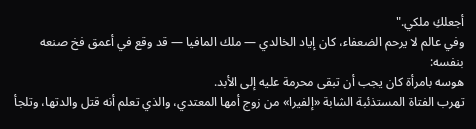أجعلكِ ملكي."
وفي عالم لا يرحم الضعفاء، كان إياد الخالدي — ملك المافيا — قد وقع في أعمق فخ صنعه بنفسه:
هوسه بامرأة كان يجب أن تبقى محرمة عليه إلى الأبد.
تهرب الفتاة المستذئبة الشابة «إلفيرا» من زوج أمها المعتدي، والذي تعلم أنه قتل والدتها، وتلجأ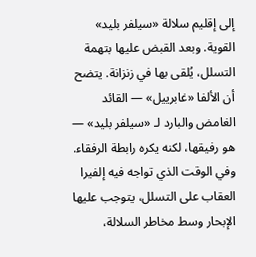إلى إقليم سلالة «سيلفر بليد» القوية. وبعد القبض عليها بتهمة التسلل، يُلقى بها في زنزانة. يتضح أن الألفا «غابرييل» — القائد الغامض والبارد لـ «سيلفر بليد» — هو رفيقها، لكنه يكره رابطة الرفقاء. وفي الوقت الذي تواجه فيه إلفيرا العقاب على التسلل، يتوجب عليها الإبحار وسط مخاطر السلالة،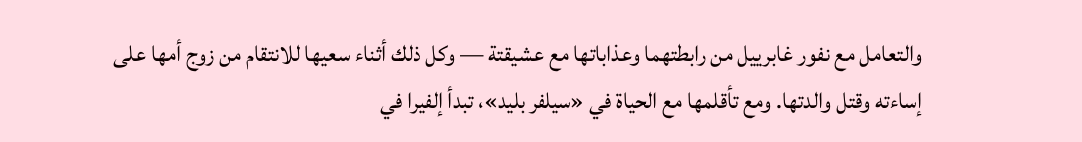والتعامل مع نفور غابرييل من رابطتهما وعذاباتها مع عشيقتة — وكل ذلك أثناء سعيها للانتقام من زوج أمها على إساءته وقتل والدتها. ومع تأقلمها مع الحياة في «سيلفر بليد»، تبدأ إلفيرا في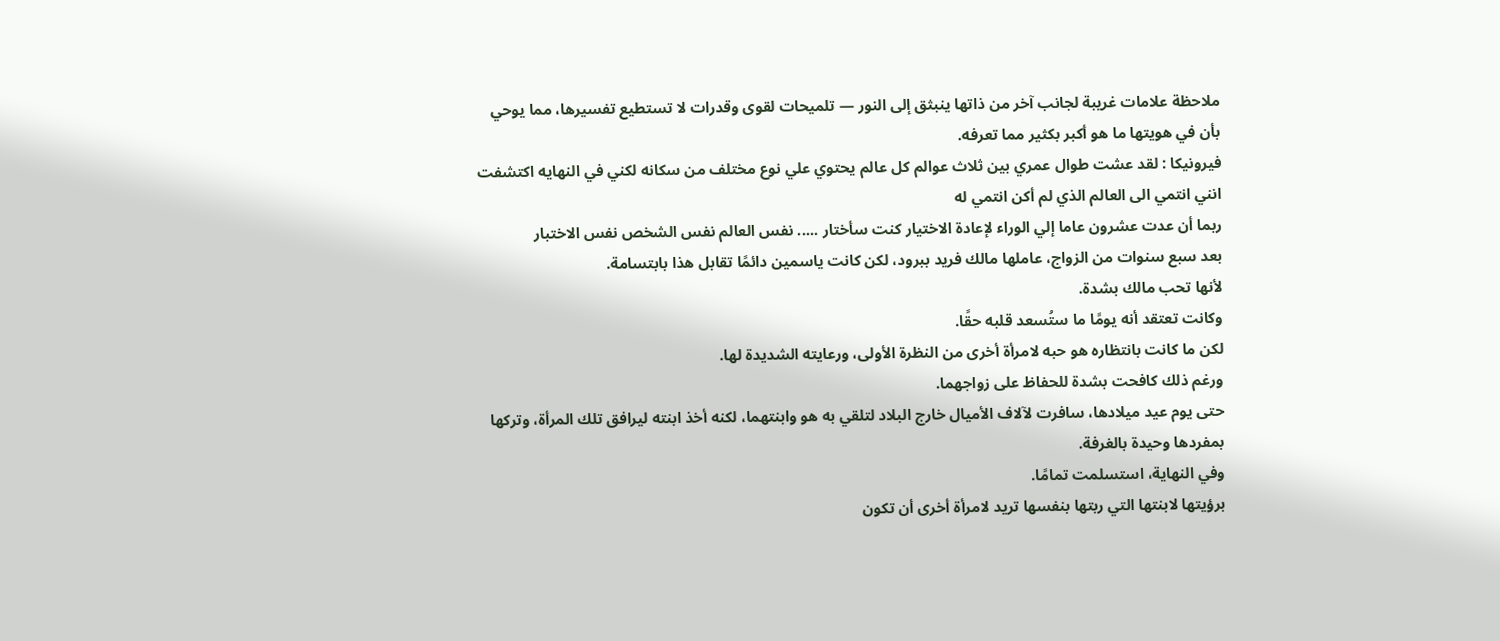ملاحظة علامات غريبة لجانب آخر من ذاتها ينبثق إلى النور — تلميحات لقوى وقدرات لا تستطيع تفسيرها، مما يوحي بأن في هويتها ما هو أكبر بكثير مما تعرفه.
فيرونيكا : لقد عشت طوال عمري بين ثلاث عوالم كل عالم يحتوي علي نوع مختلف من سكانه لكني في النهايه اكتشفت انني انتمي الى العالم الذي لم أكن انتمي له
ربما أن عدت عشرون عاما إلي الوراء لإعادة الاختيار كنت سأختار ..... نفس العالم نفس الشخص نفس الاختبار
بعد سبع سنوات من الزواج، عاملها مالك فريد ببرود، لكن كانت ياسمين دائمًا تقابل هذا بابتسامة.
لأنها تحب مالك بشدة.
وكانت تعتقد أنه يومًا ما ستُسعد قلبه حقًا.
لكن ما كانت بانتظاره هو حبه لامرأة أخرى من النظرة الأولى، ورعايته الشديدة لها.
ورغم ذلك كافحت بشدة للحفاظ على زواجهما.
حتى يوم عيد ميلادها، سافرت لآلاف الأميال خارج البلاد لتلقي به هو وابنتهما، لكنه أخذ ابنته ليرافق تلك المرأة، وتركها بمفردها وحيدة بالغرفة.
وفي النهاية، استسلمت تمامًا.
برؤيتها لابنتها التي ربتها بنفسها تريد لامرأة أخرى أن تكون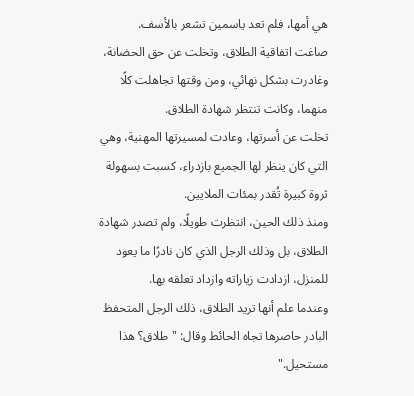هي أمها، فلم تعد ياسمين تشعر بالأسف.
صاغت اتفاقية الطلاق، وتخلت عن حق الحضانة، وغادرت بشكل نهائي، ومن وقتها تجاهلت كلًا منهما، وكانت تنتظر شهادة الطلاق.
تخلت عن أسرتها، وعادت لمسيرتها المهنية، وهي التي كان ينظر لها الجميع بازدراء، كسبت بسهولة ثروة كبيرة تُقدر بمئات الملايين.
ومنذ ذلك الحين، انتظرت طويلًا، ولم تصدر شهادة الطلاق، بل وذلك الرجل الذي كان نادرًا ما يعود للمنزل، ازدادت زياراته وازداد تعلقه بها.
وعندما علم أنها تريد الطلاق، ذلك الرجل المتحفظ البادر حاصرها تجاه الحائط وقال: "طلاق؟ هذا مستحيل."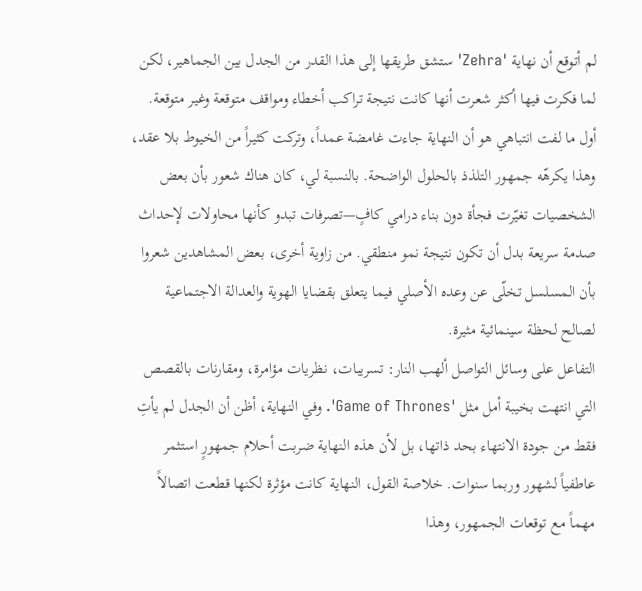لم أتوقع أن نهاية 'Zehra' ستشق طريقها إلى هذا القدر من الجدل بين الجماهير، لكن لما فكرت فيها أكثر شعرت أنها كانت نتيجة تراكب أخطاء ومواقف متوقعة وغير متوقعة.
أول ما لفت انتباهي هو أن النهاية جاءت غامضة عمداً، وتركت كثيراً من الخيوط بلا عقد، وهذا يكرهّه جمهور التلذذ بالحلول الواضحة. بالنسبة لي، كان هناك شعور بأن بعض الشخصيات تغيّرت فجأة دون بناء درامي كافٍ—تصرفات تبدو كأنها محاولات لإحداث صدمة سريعة بدل أن تكون نتيجة نمو منطقي. من زاوية أخرى، بعض المشاهدين شعروا بأن المسلسل تخلّى عن وعده الأصلي فيما يتعلق بقضايا الهوية والعدالة الاجتماعية لصالح لحظة سينمائية مثيرة.
التفاعل على وسائل التواصل ألهب النار: تسريبات، نظريات مؤامرة، ومقارنات بالقصص التي انتهت بخيبة أمل مثل 'Game of Thrones'. وفي النهاية، أظن أن الجدل لم يأتِ فقط من جودة الانتهاء بحد ذاتها، بل لأن هذه النهاية ضربت أحلام جمهورٍ استثمر عاطفياً لشهور وربما سنوات. خلاصة القول، النهاية كانت مؤثرة لكنها قطعت اتصالاً مهماً مع توقعات الجمهور، وهذا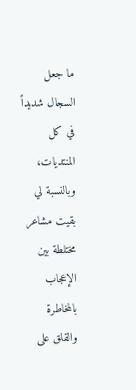ما جعل السجال شديداً في كل المنتديات، وبالنسبة لي بقيت مشاعر مختلطة بين الإعجاب بالمخاطرة والقلق على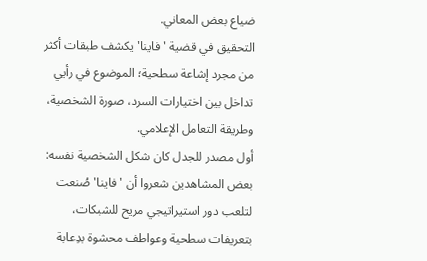ضياع بعض المعاني.
التحقيق في قضية 'فاينا' يكشف طبقات أكثر من مجرد إشاعة سطحية؛ الموضوع في رأيي تداخل بين اختيارات السرد، صورة الشخصية، وطريقة التعامل الإعلامي.
أول مصدر للجدل كان شكل الشخصية نفسه: بعض المشاهدين شعروا أن 'فاينا' صُنعت لتلعب دور استيراتيجي مريح للشبكات، بتعريفات سطحية وعواطف محشوة بدِعابة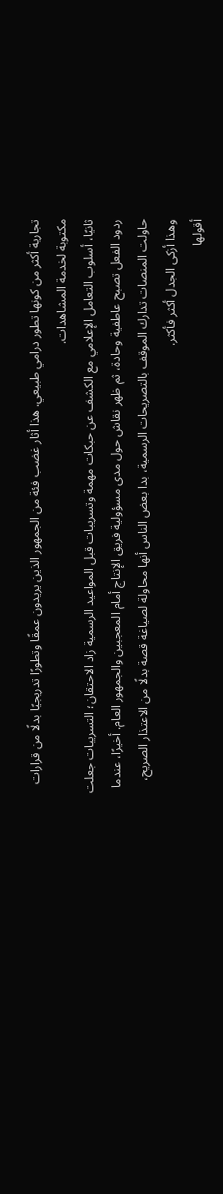تجارية أكثر من كونها تطور درامي طبيعي. هذا أثار غضب فئة من الجمهور الذين يريدون عمقًا وتطورًا تدريجيًا بدلًا من قرارات مكتوبة لخدمة المشاهدات.
ثانيًا، أسلوب التعامل الإعلامي مع الكشف عن حبكات مهمة وتسريبات قبل المواعيد الرسمية زاد الاحتقان؛ التسريبات جعلت ردود الفعل تصبح عاطفية وحادة، ثم ظهر نقاش حول مدى مسؤولية فريق الإنتاج أمام المعجبين والجمهور العام. أخيرًا، عندما حاولت المنصات تدارك الموقف بالتصريحات الرسمية، بدا بعض الناس أنها محاولة لصياغة قصة بدلًا من الاعتذار الصريح، وهذا أزكى الجدل أكثر فأكثر.
أقولها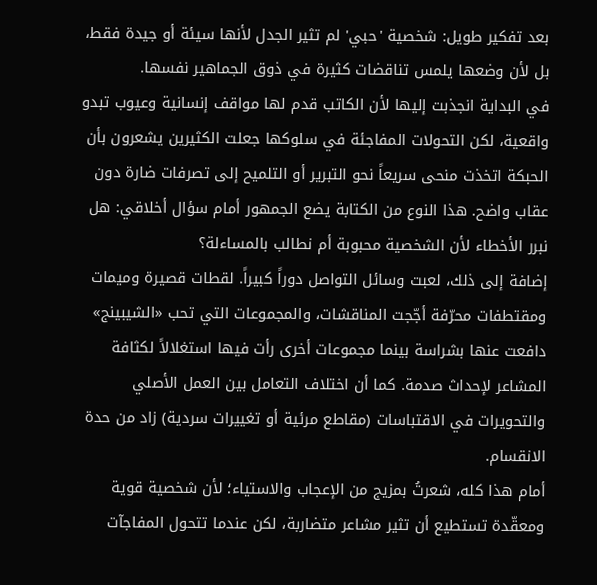بعد تفكير طويل: شخصية 'حبي' لم تثير الجدل لأنها سيئة أو جيدة فقط، بل لأن وضعها يلمس تناقضات كثيرة في ذوق الجماهير نفسها.
في البداية انجذبت إليها لأن الكاتب قدم لها مواقف إنسانية وعيوب تبدو واقعية، لكن التحولات المفاجئة في سلوكها جعلت الكثيرين يشعرون بأن الحبكة اتخذت منحى سريعاً نحو التبرير أو التلميح إلى تصرفات ضارة دون عقاب واضح. هذا النوع من الكتابة يضع الجمهور أمام سؤال أخلاقي: هل نبرر الأخطاء لأن الشخصية محبوبة أم نطالب بالمساءلة؟
إضافة إلى ذلك، لعبت وسائل التواصل دوراً كبيراً. لقطات قصيرة وميمات ومقتطفات محرّفة أجّجت المناقشات، والمجموعات التي تحب «الشيبينج» دافعت عنها بشراسة بينما مجموعات أخرى رأت فيها استغلالاً لكثافة المشاعر لإحداث صدمة. كما أن اختلاف التعامل بين العمل الأصلي والتحويرات في الاقتباسات (مقاطع مرئية أو تغييرات سردية) زاد من حدة الانقسام.
أمام هذا كله، شعرتُ بمزيج من الإعجاب والاستياء؛ لأن شخصية قوية ومعقّدة تستطيع أن تثير مشاعر متضاربة، لكن عندما تتحول المفاجآت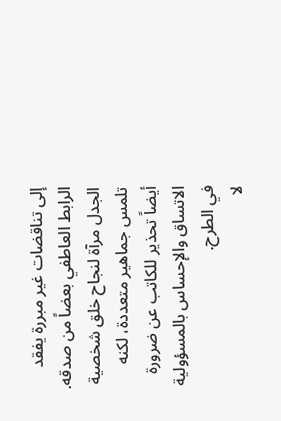إلى تناقضات غير مبررة يفقد الرابط العاطفي بعضاً من صدقه. الجدل مرآة لنجاح خلق شخصية تلمس جماهير متعددة، لكنه أيضاً تحذير للكاتب عن ضرورة الاتساق والإحساس بالمسؤولية في الطرح.
لا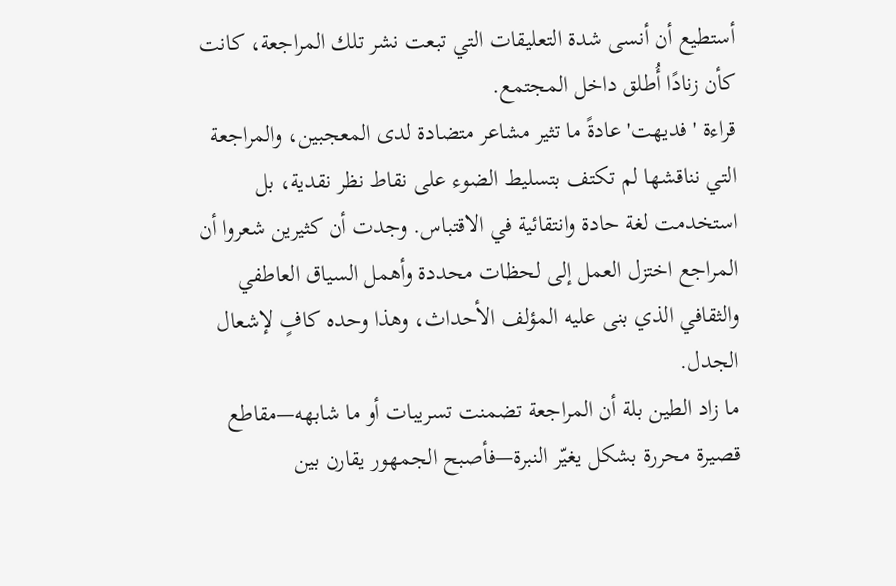أستطيع أن أنسى شدة التعليقات التي تبعت نشر تلك المراجعة، كانت كأن زنادًا أُطلق داخل المجتمع.
قراءة 'فديهت' عادةً ما تثير مشاعر متضادة لدى المعجبين، والمراجعة التي نناقشها لم تكتف بتسليط الضوء على نقاط نظر نقدية، بل استخدمت لغة حادة وانتقائية في الاقتباس. وجدت أن كثيرين شعروا أن المراجع اختزل العمل إلى لحظات محددة وأهمل السياق العاطفي والثقافي الذي بنى عليه المؤلف الأحداث، وهذا وحده كافٍ لإشعال الجدل.
ما زاد الطين بلة أن المراجعة تضمنت تسريبات أو ما شابهه—مقاطع قصيرة محررة بشكل يغيّر النبرة—فأصبح الجمهور يقارن بين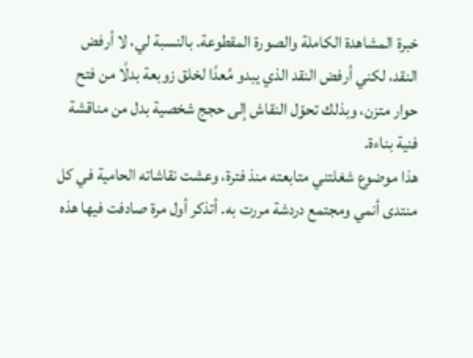خبرة المشاهدة الكاملة والصورة المقطوعة. بالنسبة لي، لا أرفض النقد، لكني أرفض النقد الذي يبدو مُعدًا لخلق زوبعة بدلًا من فتح حوار متزن، وبذلك تحوّل النقاش إلى حجج شخصية بدل من مناقشة فنية بناءة.
هذا موضوع شغلتني متابعته منذ فترة، وعشت نقاشاته الحامية في كل منتدى أنمي ومجتمع دردشة مررت به. أتذكر أول مرة صادفت فيها هذه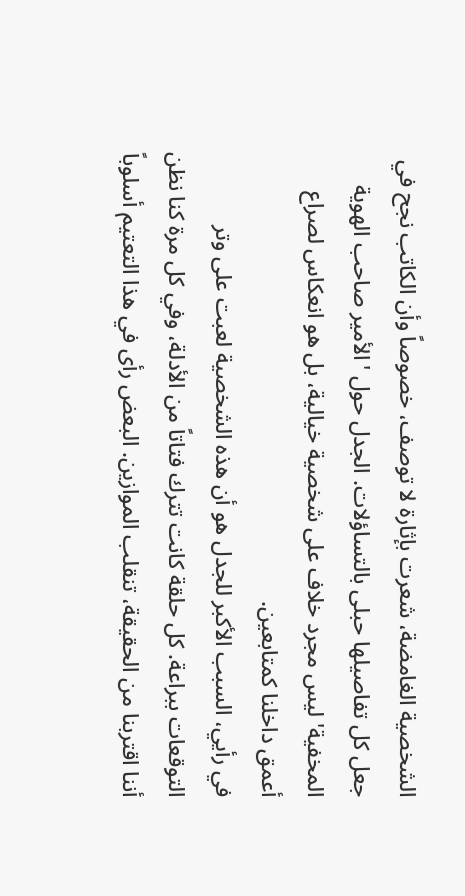الشخصية الغامضة، شعرت بإثارة لا توصف، خصوصاً وأن الكاتب نجح في جعل كل تفاصيلها حبلى بالتساؤلات. الجدل حول 'الأمير صاحب الهوية المخفية' ليس مجرد خلاف على شخصية خيالية، بل هو انعكاس لصراع أعمق داخلنا كمتابعين.
في رأيي، السبب الأكبر للجدل هو أن هذه الشخصية لعبت على وتر التوقعات ببراعة. كل حلقة كانت تترك فتاتاً من الأدلة، وفي كل مرة كنا نظن أننا اقتربنا من الحقيقة، تنقلب الموازين. البعض رأى في هذا التعتيم أسلوباً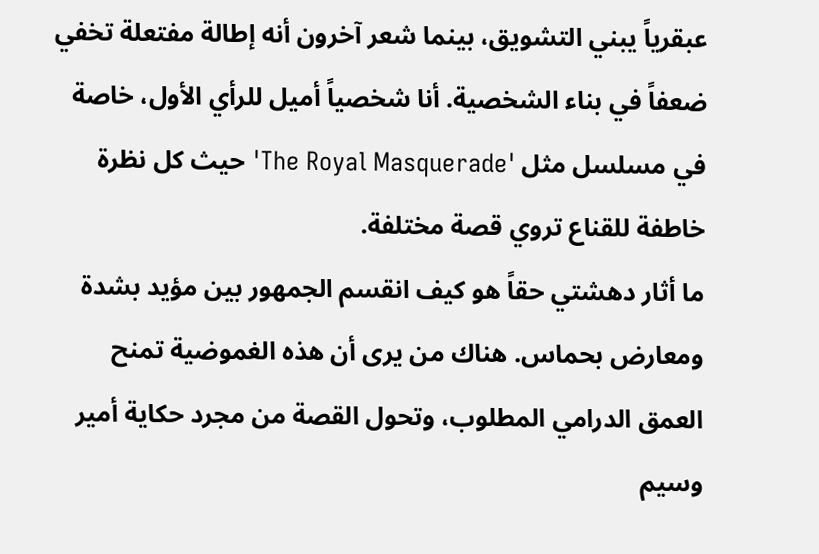عبقرياً يبني التشويق، بينما شعر آخرون أنه إطالة مفتعلة تخفي ضعفاً في بناء الشخصية. أنا شخصياً أميل للرأي الأول، خاصة في مسلسل مثل 'The Royal Masquerade' حيث كل نظرة خاطفة للقناع تروي قصة مختلفة.
ما أثار دهشتي حقاً هو كيف انقسم الجمهور بين مؤيد بشدة ومعارض بحماس. هناك من يرى أن هذه الغموضية تمنح العمق الدرامي المطلوب، وتحول القصة من مجرد حكاية أمير وسيم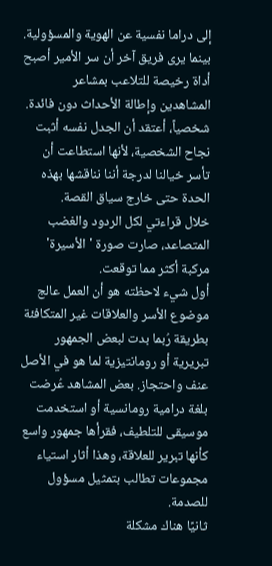إلى دراما نفسية عن الهوية والمسؤولية. بينما يرى فريق آخر أن سر الأمير أصبح أداة رخيصة للتلاعب بمشاعر المشاهدين وإطالة الأحداث دون فائدة. شخصياً، أعتقد أن الجدل نفسه أثبت نجاح الشخصية، لأنها استطاعت أن تأسر خيالنا لدرجة أننا نناقشها بهذه الحدة حتى خارج سياق القصة.
خلال قراءتي لكل الردود والغضب المتصاعد، صارت صورة 'الأسيرة' مركبة أكثر مما توقعت.
أول شيء لاحظته هو أن العمل عالج موضوع الأسر والعلاقات غير المتكافئة بطريقة رُبما بدت لبعض الجمهور تبريرية أو رومانتيزية لما هو في الأصل عنف واحتجاز. بعض المشاهد عُرضت بلغة درامية رومانسية أو استخدمت موسيقى للتلطيف، فقرأها جمهور واسع كأنها تبرير للعلاقة، وهذا أثار استياء مجموعات تطالب بتمثيل مسؤول للصدمة.
ثانيًا هناك مشكلة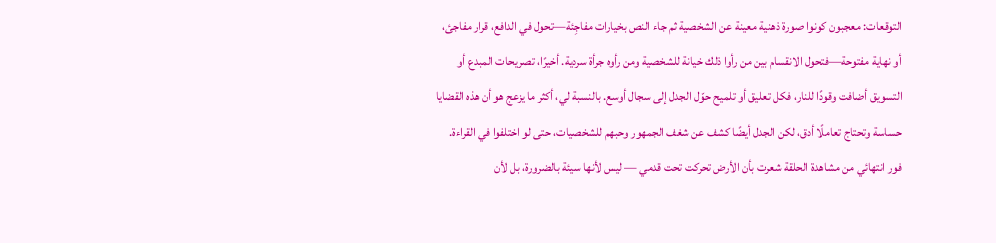التوقعات: معجبون كونوا صورة ذهنية معينة عن الشخصية ثم جاء النص بخيارات مفاجِئة—تحول في الدافع، قرار مفاجئ، أو نهاية مفتوحة—فتحول الانقسام بين من رأوا ذلك خيانة للشخصية ومن رأوه جرأة سردية. أخيرًا، تصريحات المبدع أو التسويق أضافت وقودًا للنار، فكل تعليق أو تلميح حوّل الجدل إلى سجال أوسع. بالنسبة لي، أكثر ما يزعج هو أن هذه القضايا حساسة وتحتاج تعاملًا أدق، لكن الجدل أيضًا كشف عن شغف الجمهور وحبهم للشخصيات، حتى لو اختلفوا في القراءة.
فور انتهائي من مشاهدة الحلقة شعرت بأن الأرض تحركت تحت قدمي — ليس لأنها سيئة بالضرورة، بل لأن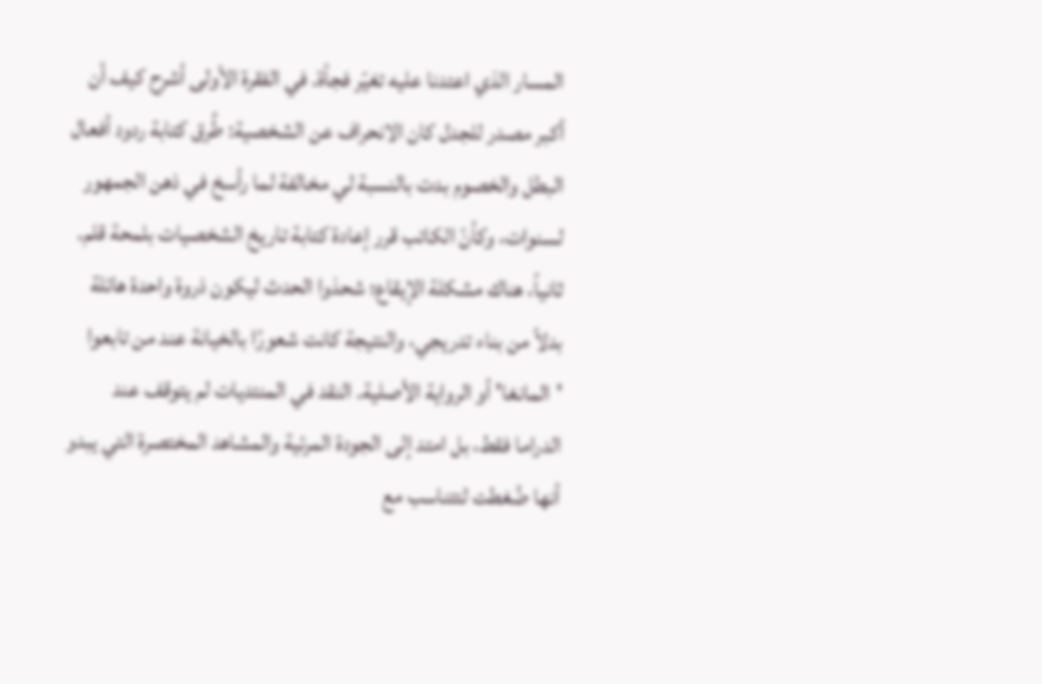المسار الذي اعتدنا عليه تغيّر فجأة. في الفقرة الأولى أشرح كيف أن أكبر مصدر للجدل كان الانحراف عن الشخصية: طُرق كتابة ردود أفعال البطل والخصوم بدت بالنسبة لي مخالفة لما رأسخ في ذهن الجمهور لسنوات، وكأنّ الكاتب قرر إعادة كتابة تاريخ الشخصيات بلمحة قلم.
ثانياً، هناك مشكلة الإيقاع؛ شحذوا الحدث ليكون ذروة واحدة هائلة بدلاً من بناء تدريجي، والنتيجة كانت شعورًا بالخيانة عند من تابعوا 'المانغا' أو الرواية الأصلية. النقد في المنتديات لم يتوقف عند الدراما فقط، بل امتد إلى الجودة المرئية والمشاهد المختصرة التي يبدو أنها ضُغطت لتتناسب مع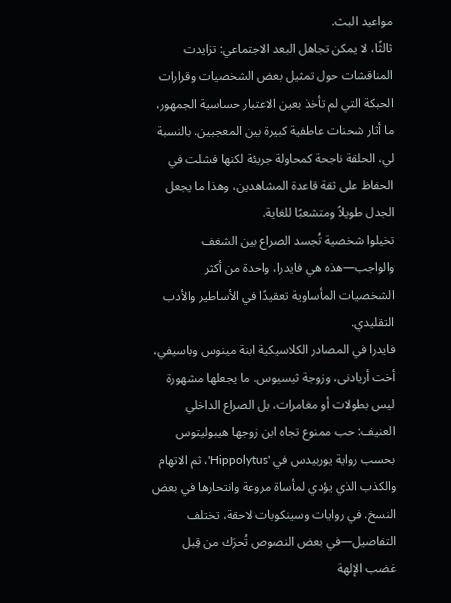مواعيد البث.
ثالثًا، لا يمكن تجاهل البعد الاجتماعي: تزايدت المناقشات حول تمثيل بعض الشخصيات وقرارات الحبكة التي لم تأخذ بعين الاعتبار حساسية الجمهور، ما أثار شحنات عاطفية كبيرة بين المعجبين. بالنسبة لي، الحلقة ناجحة كمحاولة جريئة لكنها فشلت في الحفاظ على ثقة قاعدة المشاهدين، وهذا ما يجعل الجدل طويلاً ومتشعبًا للغاية.
تخيلوا شخصية تُجسد الصراع بين الشغف والواجب—هذه هي فايدرا، واحدة من أكثر الشخصيات المأساوية تعقيدًا في الأساطير والأدب التقليدي.
فايدرا في المصادر الكلاسيكية ابنة مينوس وباسيفي، أخت أريادنى، وزوجة ثيسيوس. ما يجعلها مشهورة ليس بطولات أو مغامرات، بل الصراع الداخلي العنيف: حب ممنوع تجاه ابن زوجها هيبوليتوس بحسب رواية يوربيدس في 'Hippolytus'، ثم الاتهام والكذب الذي يؤدي لمأساة مروعة وانتحارها في بعض النسخ. في روايات وسينكوبات لاحقة، تختلف التفاصيل—في بعض النصوص تُحرَك من قِبل غضب الإلهة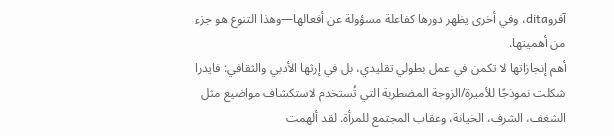آفروdita، وفي أخرى يظهر دورها كفاعلة مسؤولة عن أفعالها—وهذا التنوع هو جزء من أهميتها.
أهم إنجازاتها لا تكمن في عمل بطولي تقليدي، بل في إرثها الأدبي والثقافي: فايدرا شكلت نموذجًا للأميرة/الزوجة المضطربة التي تُستخدم لاستكشاف مواضيع مثل الشغف، الشرف، الخيانة، وعقاب المجتمع للمرأة. لقد ألهمت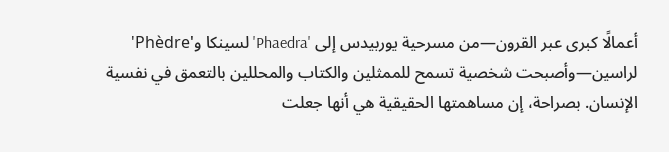أعمالًا كبرى عبر القرون—من مسرحية يوربيدس إلى 'Phaedra' لسينكا و'Phèdre' لراسين—وأصبحت شخصية تسمح للممثلين والكتاب والمحللين بالتعمق في نفسية الإنسان. بصراحة، إن مساهمتها الحقيقية هي أنها جعلت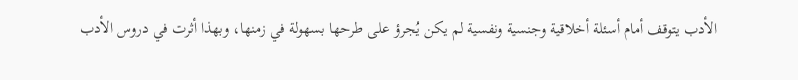الأدب يتوقف أمام أسئلة أخلاقية وجنسية ونفسية لم يكن يُجرؤ على طرحها بسهولة في زمنها، وبهذا أثرت في دروس الأدب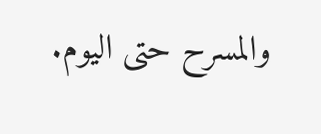والمسرح حتى اليوم.